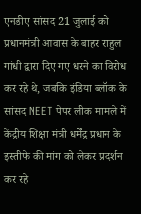एनडीए सांसद 21 जुलाई को प्रधानमंत्री आवास के बाहर राहुल गांधी द्वारा दिए गए धरने का विरोध कर रहे थे, जबकि इंडिया ब्लॉक के सांसद NEET पेपर लीक मामले में केंद्रीय शिक्षा मंत्री धर्मेंद्र प्रधान के इस्तीफे की मांग को लेकर प्रदर्शन कर रहे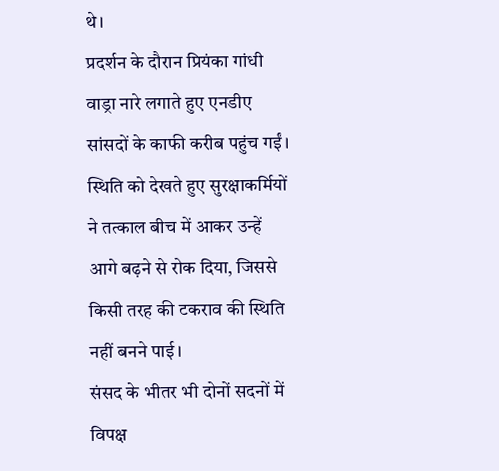थे।
प्रदर्शन के दौरान प्रियंका गांधी वाड्रा नारे लगाते हुए एनडीए सांसदों के काफी करीब पहुंच गईं। स्थिति को देखते हुए सुरक्षाकर्मियों ने तत्काल बीच में आकर उन्हें आगे बढ़ने से रोक दिया, जिससे किसी तरह की टकराव की स्थिति नहीं बनने पाई।
संसद के भीतर भी दोनों सदनों में विपक्ष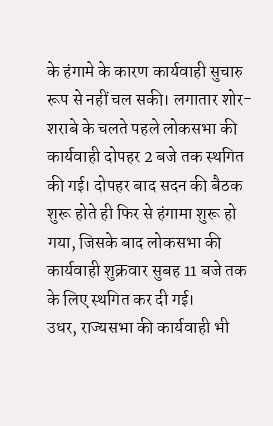के हंगामे के कारण कार्यवाही सुचारु रूप से नहीं चल सकी। लगातार शोर-शराबे के चलते पहले लोकसभा की कार्यवाही दोपहर 2 बजे तक स्थगित की गई। दोपहर बाद सदन की बैठक शुरू होते ही फिर से हंगामा शुरू हो गया, जिसके बाद लोकसभा की कार्यवाही शुक्रवार सुबह 11 बजे तक के लिए स्थगित कर दी गई।
उधर, राज्यसभा की कार्यवाही भी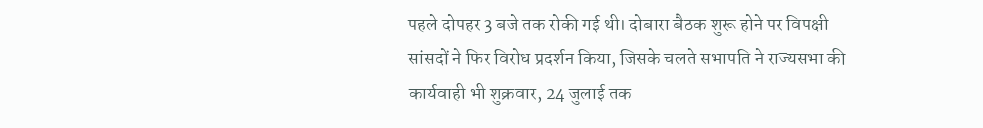पहले दोपहर 3 बजे तक रोकी गई थी। दोबारा बैठक शुरू होने पर विपक्षी सांसदों ने फिर विरोध प्रदर्शन किया, जिसके चलते सभापति ने राज्यसभा की कार्यवाही भी शुक्रवार, 24 जुलाई तक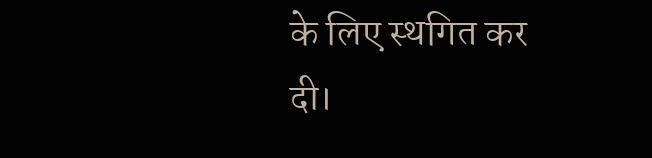के लिए स्थगित कर दी।